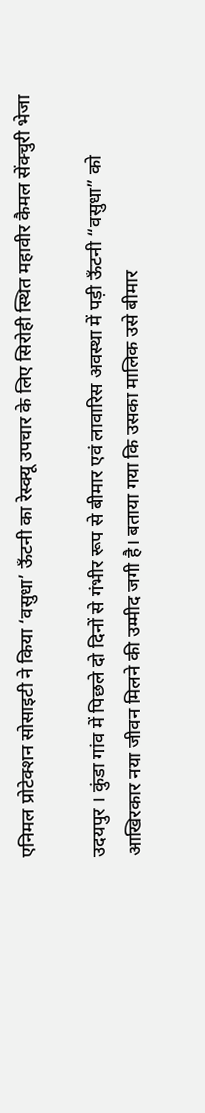एनिमल प्रोटेक्शन सोसाइटी ने किया ‘वसुधा’ ऊँटनी का रेस्क्यू उपचार के लिए सिरोही स्थित महावीर कैमल सेंक्चुरी भेजा

उदयपुर । कुंडा गांव में पिछले दो दिनों से गंभीर रूप से बीमार एवं लावारिस अवस्था में पड़ी ऊँटनी “वसुधा” को आखिरकार नया जीवन मिलने की उम्मीद जगी है। बताया गया कि उसका मालिक उसे बीमार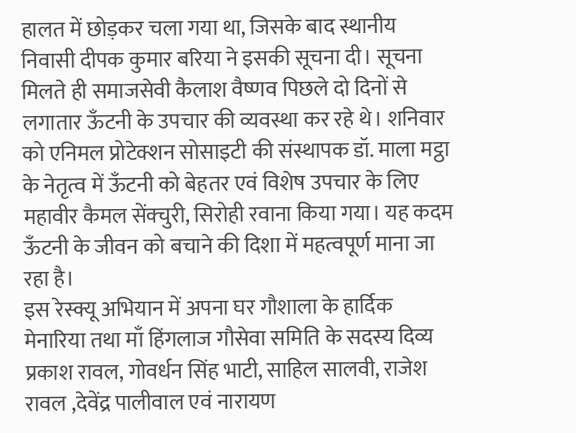हालत में छोड़कर चला गया था, जिसके बाद स्थानीय निवासी दीपक कुमार बरिया ने इसकी सूचना दी। सूचना मिलते ही समाजसेवी कैलाश वैष्णव पिछले दो दिनों से लगातार ऊँटनी के उपचार की व्यवस्था कर रहे थे। शनिवार को एनिमल प्रोटेक्शन सोसाइटी की संस्थापक डॉ. माला मट्ठा के नेतृत्व में ऊँटनी को बेहतर एवं विशेष उपचार के लिए महावीर कैमल सेंक्चुरी, सिरोही रवाना किया गया। यह कदम ऊँटनी के जीवन को बचाने की दिशा में महत्वपूर्ण माना जा रहा है।
इस रेस्क्यू अभियान में अपना घर गौशाला के हार्दिक मेनारिया तथा माँ हिंगलाज गौसेवा समिति के सदस्य दिव्य प्रकाश रावल, गोवर्धन सिंह भाटी, साहिल सालवी, राजेश रावल ,देवेंद्र पालीवाल एवं नारायण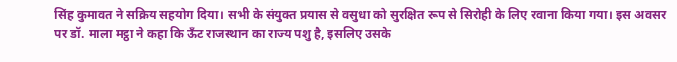सिंह कुमावत ने सक्रिय सहयोग दिया। सभी के संयुक्त प्रयास से वसुधा को सुरक्षित रूप से सिरोही के लिए रवाना किया गया। इस अवसर पर डॉ. माला मट्ठा ने कहा कि ऊँट राजस्थान का राज्य पशु है, इसलिए उसके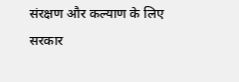संरक्षण और कल्याण के लिए सरकार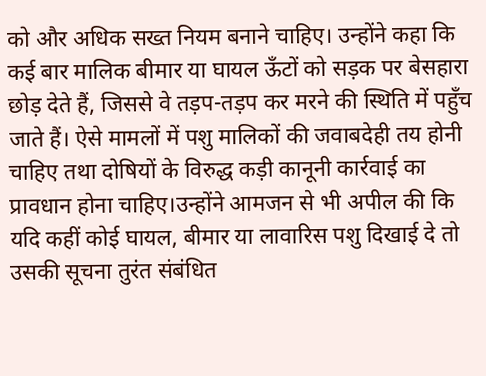को और अधिक सख्त नियम बनाने चाहिए। उन्होंने कहा कि कई बार मालिक बीमार या घायल ऊँटों को सड़क पर बेसहारा छोड़ देते हैं, जिससे वे तड़प-तड़प कर मरने की स्थिति में पहुँच जाते हैं। ऐसे मामलों में पशु मालिकों की जवाबदेही तय होनी चाहिए तथा दोषियों के विरुद्ध कड़ी कानूनी कार्रवाई का प्रावधान होना चाहिए।उन्होंने आमजन से भी अपील की कि यदि कहीं कोई घायल, बीमार या लावारिस पशु दिखाई दे तो उसकी सूचना तुरंत संबंधित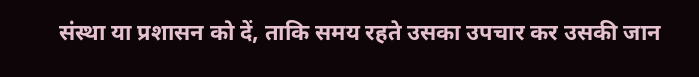संस्था या प्रशासन को दें, ताकि समय रहते उसका उपचार कर उसकी जान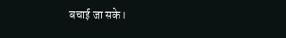बचाई जा सके।